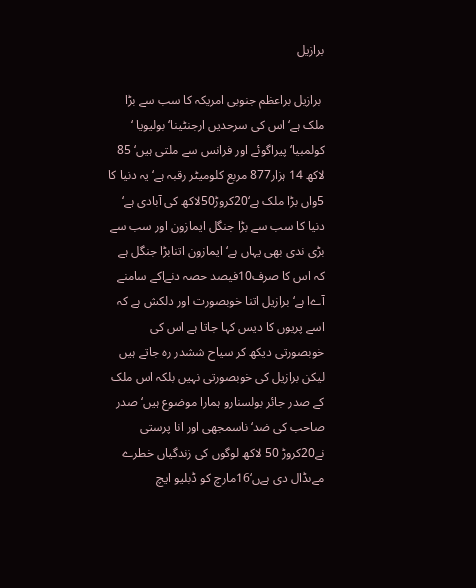برازیل

 برازیل براعظم جنوبی امریکہ کا سب سے بڑا ملک ہے‘اس کی سرحدیں ارجنٹینا‘ بولیویا ‘ کولمبیا‘ پیراگوئے اور فرانس سے ملتی ہیں‘ 85 لاکھ 14 ہزار877 مربع کلومیٹر رقبہ ہے‘ یہ دنیا کا 5واں بڑا ملک ہے‘20کروڑ50لاکھ کی آبادی ہے‘ دنیا کا سب سے بڑا جنگل ایمازون اور سب سے بڑی ندی بھی یہاں ہے‘ ایمازون اتنابڑا جنگل ہے کہ اس کا صرف10فیصد حصہ دنےاکے سامنے آےا ہے‘ برازیل اتنا خوبصورت اور دلکش ہے کہ اسے پریوں کا دیس کہا جاتا ہے اس کی خوبصورتی دیکھ کر سیاح ششدر رہ جاتے ہیں لیکن برازیل کی خوبصورتی نہیں بلکہ اس ملک کے صدر جائر بولسنارو ہمارا موضوع ہیں‘ صدر صاحب کی ضد‘ ناسمجھی اور انا پرستی نے20کروڑ 50 لاکھ لوگوں کی زندگیاں خطرے مےںڈال دی ہےں‘16مارچ کو ڈبلیو ایچ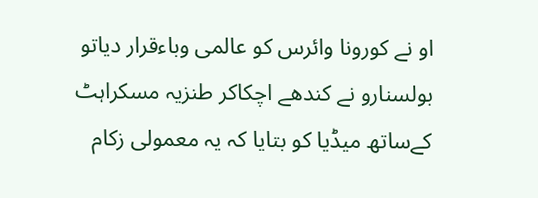او نے کورونا وائرس کو عالمی وباءقرار دیاتو بولسنارو نے کندھے اچکاکر طنزیہ مسکراہٹ کےساتھ میڈیا کو بتایا کہ یہ معمولی زکام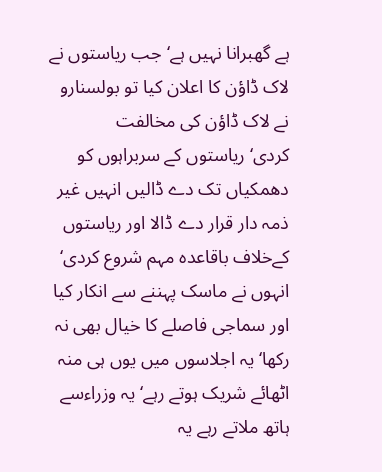ہے گھبرانا نہیں ہے‘جب ریاستوں نے لاک ڈاؤن کا اعلان کیا تو بولسنارو نے لاک ڈاؤن کی مخالفت کردی‘ریاستوں کے سربراہوں کو دھمکیاں تک دے ڈالیں انہیں غیر ذمہ دار قرار دے ڈالا اور ریاستوں کےخلاف باقاعدہ مہم شروع کردی‘ انہوں نے ماسک پہننے سے انکار کیا اور سماجی فاصلے کا خیال بھی نہ رکھا‘ یہ اجلاسوں میں یوں ہی منہ اٹھائے شریک ہوتے رہے‘یہ وزراءسے ہاتھ ملاتے رہے یہ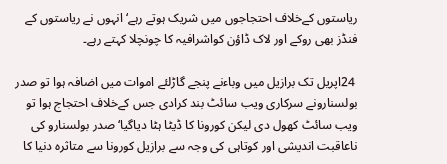ریاستوں کےخلاف احتجاجوں میں شریک ہوتے رہے‘ انہوں نے ریاستوں کے فنڈز بھی روکے اور لاک ڈاؤن کواشرافیہ کا چونچلا کہتے رہے۔

 24اپریل تک برازیل میں وباءنے پنجے گاڑلئے اموات میں اضافہ ہوا تو صدر بولسنارونے سرکاری ویب سائٹ بند کرادی جس کےخلاف احتجاج ہوا تو ویب سائٹ کھول دی لیکن کورونا کا ڈیٹا ہٹا دیاگیا‘ صدر بولسنارو کی ناعاقبت اندیشی اور کوتاہی کی وجہ سے برازیل کورونا سے متاثرہ دنیا کا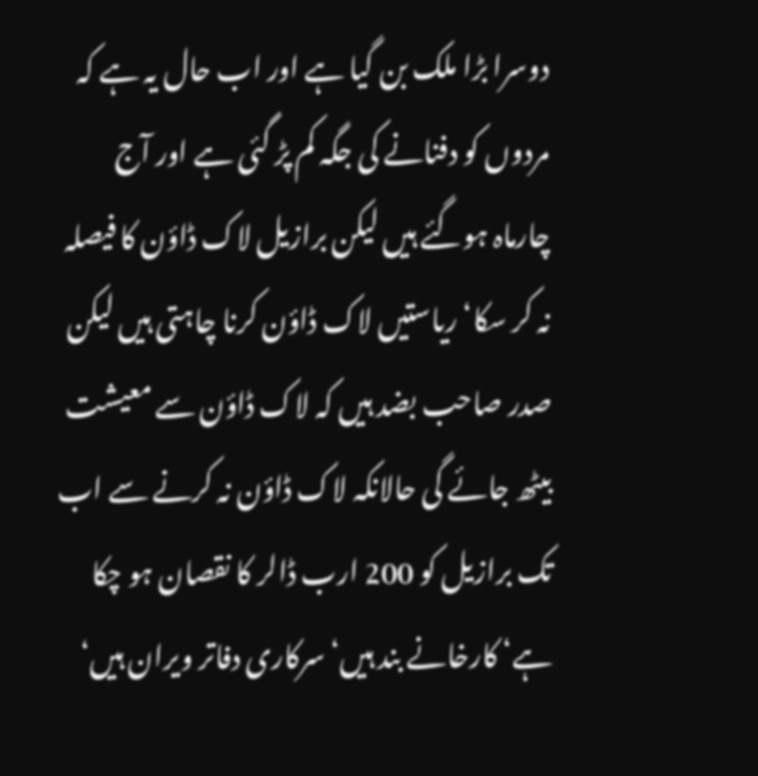دوسرا بڑا ملک بن گیا ہے اور اب حال یہ ہے کہ مردوں کو دفنانے کی جگہ کم پڑ گئی ہے اور آج چارماہ ہوگئے ہیں لیکن برازیل لاک ڈاؤن کا فیصلہ نہ کر سکا‘ ریاستیں لاک ڈاؤن کرنا چاہتی ہیں لیکن صدر صاحب بضد ہیں کہ لاک ڈاؤن سے معیشت بیٹھ جائے گی حالانکہ لاک ڈاؤن نہ کرنے سے اب تک برازیل کو 200 ارب ڈالر کا نقصان ہو چکا ہے‘ کارخانے بند ہیں‘ سرکاری دفاتر ویران ہیں‘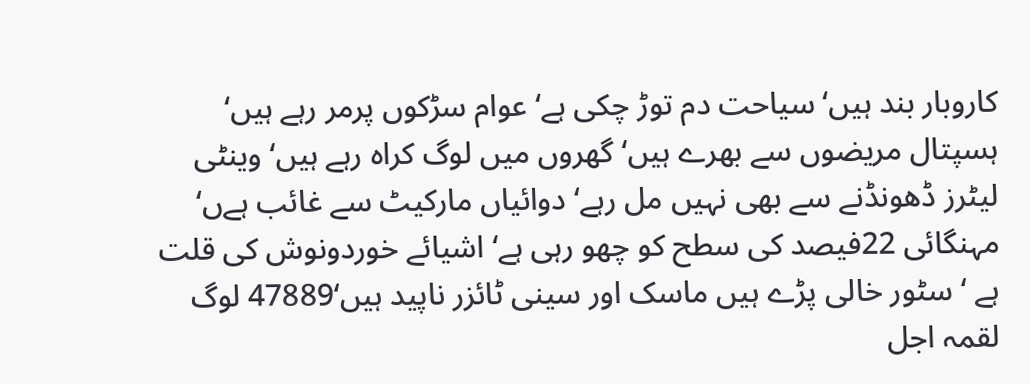کاروبار بند ہیں‘ سیاحت دم توڑ چکی ہے‘ عوام سڑکوں پرمر رہے ہیں‘ ہسپتال مریضوں سے بھرے ہیں‘ گھروں میں لوگ کراہ رہے ہیں‘ وینٹی لیٹرز ڈھونڈنے سے بھی نہیں مل رہے‘ دوائیاں مارکیٹ سے غائب ہےں‘ مہنگائی 22فیصد کی سطح کو چھو رہی ہے‘ اشیائے خوردونوش کی قلت ہے ‘سٹور خالی پڑے ہیں ماسک اور سینی ٹائزر ناپید ہیں‘47889 لوگ لقمہ اجل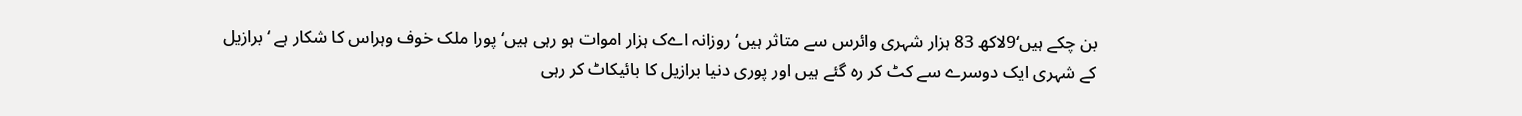بن چکے ہیں‘9لاکھ 83 ہزار شہری وائرس سے متاثر ہیں‘ روزانہ اےک ہزار اموات ہو رہی ہیں‘ پورا ملک خوف وہراس کا شکار ہے ‘برازیل کے شہری ایک دوسرے سے کٹ کر رہ گئے ہیں اور پوری دنیا برازیل کا بائیکاٹ کر رہی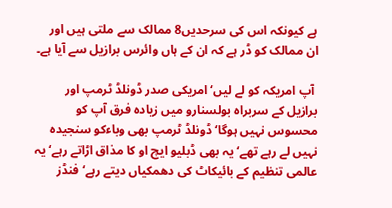ہے کیونکہ اس کی سرحدیں8 ممالک سے ملتی ہیں اور ان ممالک کو ڈر ہے کہ ان کے ہاں وائرس برازیل سے آیا ہے۔

 آپ امریکہ کو لے لیں‘ امریکی صدر ڈونلڈ ٹرمپ اور برازیل کے سربراہ بولسنارو میں زیادہ فرق آپ کو محسوس نہیں ہوگا‘ ڈونلڈ ٹرمپ بھی وباءکو سنجیدہ نہیں لے رہے تھے‘یہ بھی ڈبلیو ایچ او کا مذاق اڑاتے رہے‘ یہ عالمی تنظیم کے بائیکاٹ کی دھمکیاں دیتے رہے‘ فنڈز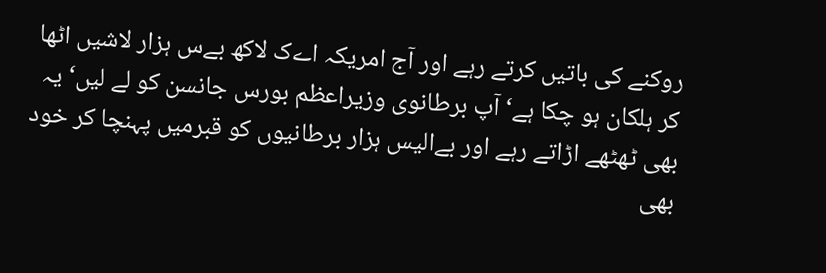روکنے کی باتیں کرتے رہے اور آج امریکہ اےک لاکھ بےس ہزار لاشیں اٹھا کر ہلکان ہو چکا ہے‘ آپ برطانوی وزیراعظم بورس جانسن کو لے لیں‘ یہ بھی ٹھٹھے اڑاتے رہے اور بےالیس ہزار برطانیوں کو قبرمیں پہنچا کر خود بھی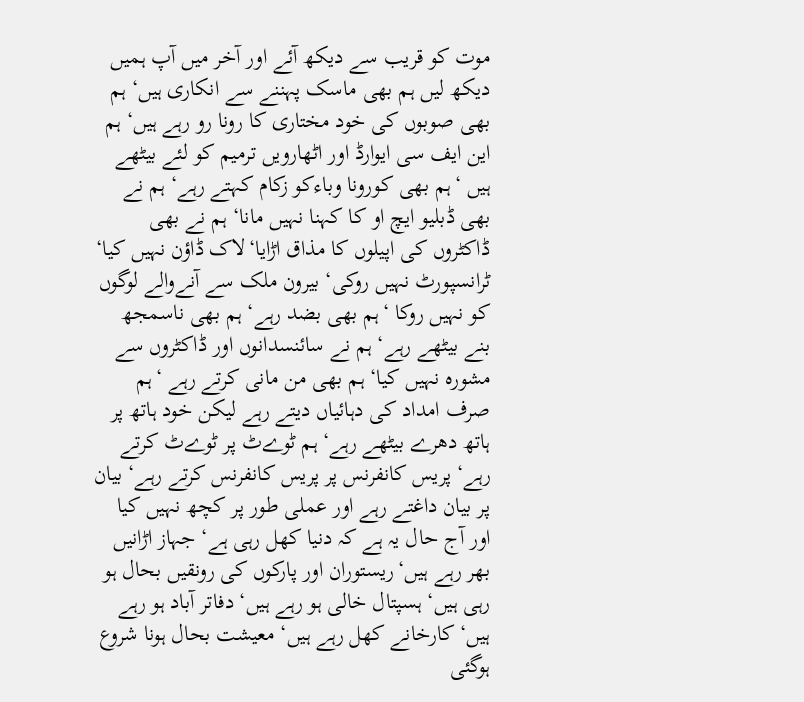موت کو قریب سے دیکھ آئے اور آخر میں آپ ہمیں دیکھ لیں ہم بھی ماسک پہننے سے انکاری ہیں‘ ہم بھی صوبوں کی خود مختاری کا رونا رو رہے ہیں‘ ہم این ایف سی ایوارڈ اور اٹھارویں ترمیم کو لئے بیٹھے ہیں ‘ہم بھی کورونا وباءکو زکام کہتے رہے‘ ہم نے بھی ڈبلیو ایچ او کا کہنا نہیں مانا‘ ہم نے بھی ڈاکٹروں کی اپیلوں کا مذاق اڑایا‘لاک ڈاؤن نہیں کیا‘ ٹرانسپورٹ نہیں روکی‘ بیرون ملک سے آنےوالے لوگوں کو نہیں روکا ‘ہم بھی بضد رہے‘ ہم بھی ناسمجھ بنے بیٹھے رہے‘ ہم نے سائنسدانوں اور ڈاکٹروں سے مشورہ نہیں کیا‘ ہم بھی من مانی کرتے رہے ‘ہم صرف امداد کی دہائیاں دیتے رہے لیکن خود ہاتھ پر ہاتھ دھرے بیٹھے رہے‘ ہم ٹوےٹ پر ٹوےٹ کرتے رہے‘ پریس کانفرنس پر پریس کانفرنس کرتے رہے‘ بیان پر بیان داغتے رہے اور عملی طور پر کچھ نہیں کیا اور آج حال یہ ہے کہ دنیا کھل رہی ہے‘ جہاز اڑانیں بھر رہے ہیں‘ریستوران اور پارکوں کی رونقیں بحال ہو رہی ہیں‘ ہسپتال خالی ہو رہے ہیں‘ دفاتر آباد ہو رہے ہیں‘ کارخانے کھل رہے ہیں‘ معیشت بحال ہونا شروع ہوگئی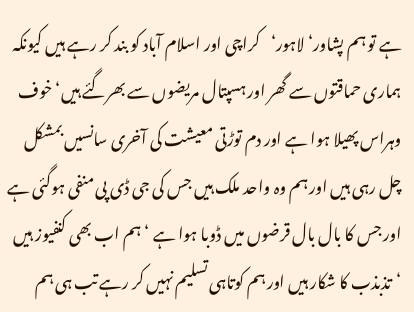ہے تو ہم پشاور‘ لاہور‘کراچی اور اسلام آباد کو بند کر رہے ہیں کیونکہ ہماری حماقتوں سے گھر اور ہسپتال مریضوں سے بھرگئے ہیں‘ خوف وہراس پھیلا ہوا ہے اور دم توڑتی معیشت کی آخری سانسیں بمشکل چل رہی ہیں اور ہم وہ واحد ملک ہیں جس کی جی ڈی پی منفی ہوگئی ہے اور جس کا بال بال قرضوں میں ڈوبا ہوا ہے ‘ہم اب بھی کنفیوز ہیں ‘تذبذب کا شکار ہیں اور ہم کوتاہی تسلیم نہیں کر رہے تب ہی ہم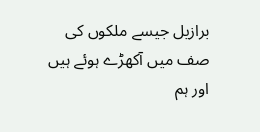برازیل جیسے ملکوں کی صف میں آکھڑے ہوئے ہیں اور ہم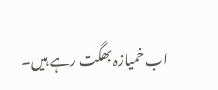اب خمیازہ بھگت رہے ہیں۔